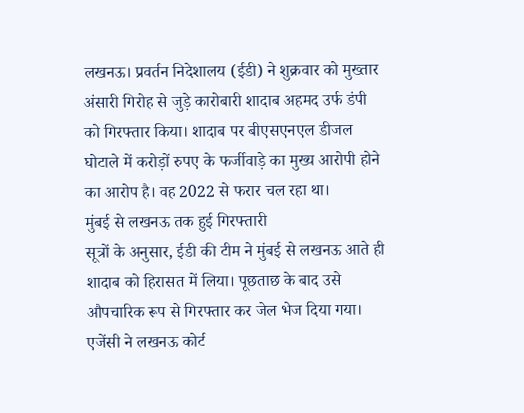लखनऊ। प्रवर्तन निदेशालय (ईडी) ने शुक्रवार को मुख्तार अंसारी गिरोह से जुड़े कारोबारी शादाब अहमद उर्फ डंपी को गिरफ्तार किया। शादाब पर बीएसएनएल डीजल घोटाले में करोड़ों रुपए के फर्जीवाड़े का मुख्य आरोपी होने का आरोप है। वह 2022 से फरार चल रहा था।
मुंबई से लखनऊ तक हुई गिरफ्तारी
सूत्रों के अनुसार, ईडी की टीम ने मुंबई से लखनऊ आते ही शादाब को हिरासत में लिया। पूछताछ के बाद उसे औपचारिक रूप से गिरफ्तार कर जेल भेज दिया गया। एजेंसी ने लखनऊ कोर्ट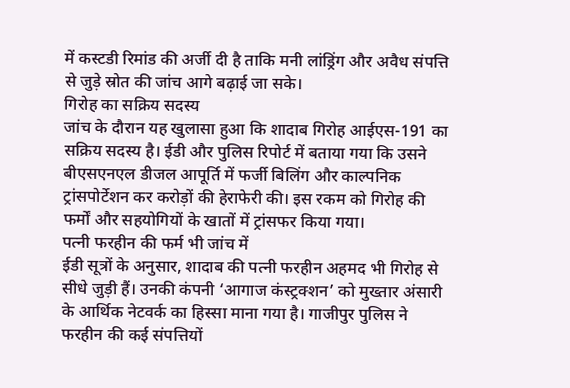में कस्टडी रिमांड की अर्जी दी है ताकि मनी लांड्रिंग और अवैध संपत्ति से जुड़े स्रोत की जांच आगे बढ़ाई जा सके।
गिरोह का सक्रिय सदस्य
जांच के दौरान यह खुलासा हुआ कि शादाब गिरोह आईएस-191 का सक्रिय सदस्य है। ईडी और पुलिस रिपोर्ट में बताया गया कि उसने बीएसएनएल डीजल आपूर्ति में फर्जी बिलिंग और काल्पनिक ट्रांसपोर्टेशन कर करोड़ों की हेराफेरी की। इस रकम को गिरोह की फर्मों और सहयोगियों के खातों में ट्रांसफर किया गया।
पत्नी फरहीन की फर्म भी जांच में
ईडी सूत्रों के अनुसार, शादाब की पत्नी फरहीन अहमद भी गिरोह से सीधे जुड़ी हैं। उनकी कंपनी ‘आगाज कंस्ट्रक्शन’ को मुख्तार अंसारी के आर्थिक नेटवर्क का हिस्सा माना गया है। गाजीपुर पुलिस ने फरहीन की कई संपत्तियों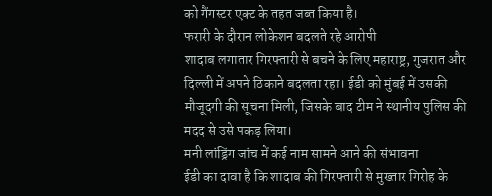को गैंगस्टर एक्ट के तहत जब्त किया है।
फरारी के दौरान लोकेशन बदलते रहे आरोपी
शादाब लगातार गिरफ्तारी से बचने के लिए महाराष्ट्र, गुजरात और दिल्ली में अपने ठिकाने बदलता रहा। ईडी को मुंबई में उसकी मौजूदगी की सूचना मिली, जिसके बाद टीम ने स्थानीय पुलिस की मदद से उसे पकड़ लिया।
मनी लांड्रिंग जांच में कई नाम सामने आने की संभावना
ईडी का दावा है कि शादाब की गिरफ्तारी से मुख्तार गिरोह के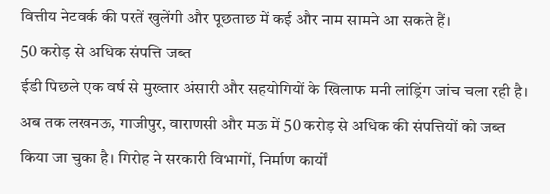वित्तीय नेटवर्क की परतें खुलेंगी और पूछताछ में कई और नाम सामने आ सकते हैं।
50 करोड़ से अधिक संपत्ति जब्त
ईडी पिछले एक वर्ष से मुख्तार अंसारी और सहयोगियों के खिलाफ मनी लांड्रिंग जांच चला रही है। अब तक लखनऊ, गाजीपुर, वाराणसी और मऊ में 50 करोड़ से अधिक की संपत्तियों को जब्त किया जा चुका है। गिरोह ने सरकारी विभागों, निर्माण कार्यों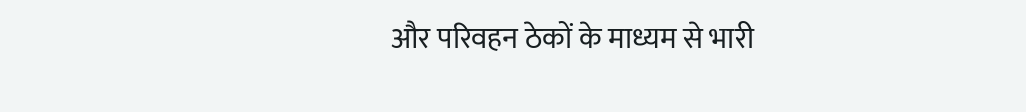और परिवहन ठेकों के माध्यम से भारी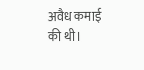अवैध कमाई की थी।